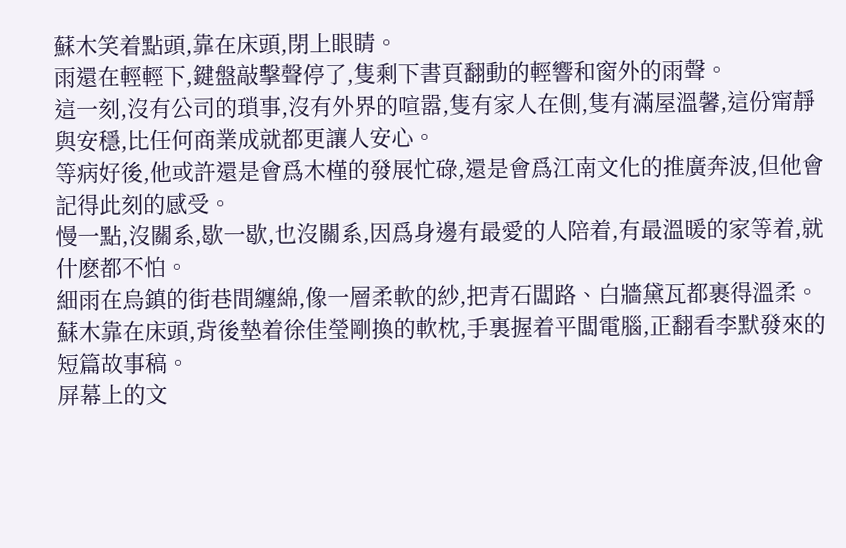蘇木笑着點頭,靠在床頭,閉上眼睛。
雨還在輕輕下,鍵盤敲擊聲停了,隻剩下書頁翻動的輕響和窗外的雨聲。
這一刻,沒有公司的瑣事,沒有外界的喧嚣,隻有家人在側,隻有滿屋溫馨,這份甯靜與安穩,比任何商業成就都更讓人安心。
等病好後,他或許還是會爲木槿的發展忙碌,還是會爲江南文化的推廣奔波,但他會記得此刻的感受。
慢一點,沒關系,歇一歇,也沒關系,因爲身邊有最愛的人陪着,有最溫暖的家等着,就什麽都不怕。
細雨在烏鎮的街巷間纏綿,像一層柔軟的紗,把青石闆路、白牆黛瓦都裹得溫柔。
蘇木靠在床頭,背後墊着徐佳瑩剛換的軟枕,手裏握着平闆電腦,正翻看李默發來的短篇故事稿。
屏幕上的文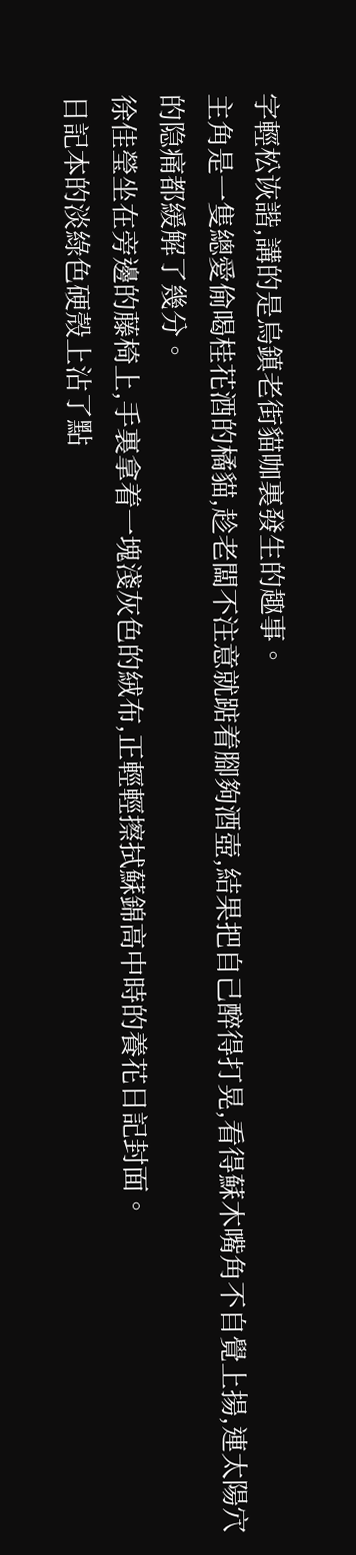字輕松诙諧,講的是烏鎮老街貓咖裏發生的趣事。
主角是一隻總愛偷喝桂花酒的橘貓,趁老闆不注意就踮着腳夠酒壺,結果把自己醉得打晃,看得蘇木嘴角不自覺上揚,連太陽穴的隐痛都緩解了幾分。
徐佳瑩坐在旁邊的藤椅上,手裏拿着一塊淺灰色的絨布,正輕輕擦拭蘇錦高中時的養花日記封面。
日記本的淡綠色硬殼上沾了點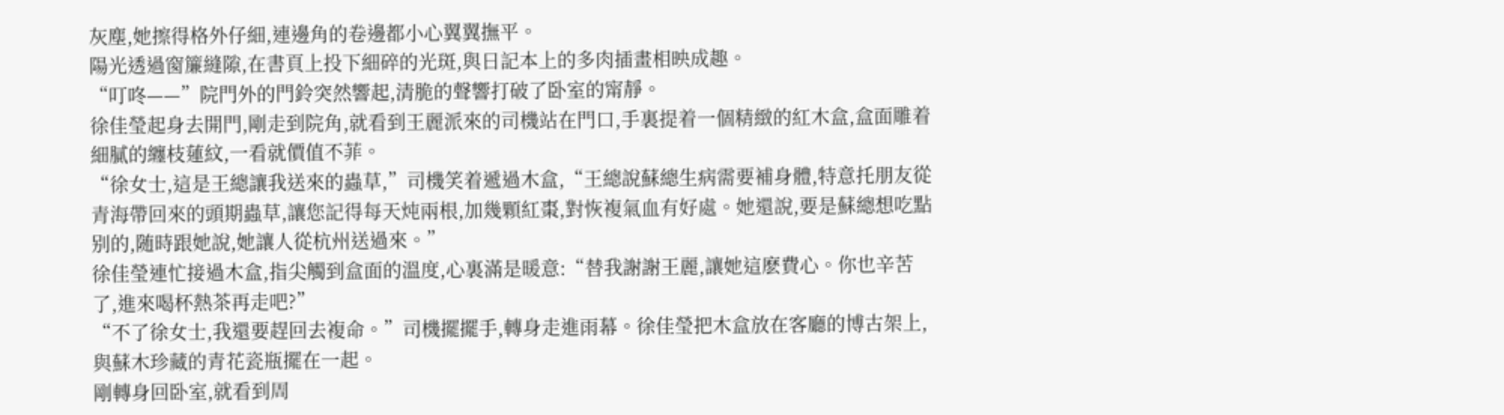灰塵,她擦得格外仔細,連邊角的卷邊都小心翼翼撫平。
陽光透過窗簾縫隙,在書頁上投下細碎的光斑,與日記本上的多肉插畫相映成趣。
“叮咚——”院門外的門鈴突然響起,清脆的聲響打破了卧室的甯靜。
徐佳瑩起身去開門,剛走到院角,就看到王麗派來的司機站在門口,手裏提着一個精緻的紅木盒,盒面雕着細膩的纏枝蓮紋,一看就價值不菲。
“徐女士,這是王總讓我送來的蟲草,”司機笑着遞過木盒,“王總說蘇總生病需要補身體,特意托朋友從青海帶回來的頭期蟲草,讓您記得每天炖兩根,加幾顆紅棗,對恢複氣血有好處。她還說,要是蘇總想吃點别的,随時跟她說,她讓人從杭州送過來。”
徐佳瑩連忙接過木盒,指尖觸到盒面的溫度,心裏滿是暖意:“替我謝謝王麗,讓她這麽費心。你也辛苦了,進來喝杯熱茶再走吧?”
“不了徐女士,我還要趕回去複命。”司機擺擺手,轉身走進雨幕。徐佳瑩把木盒放在客廳的博古架上,與蘇木珍藏的青花瓷瓶擺在一起。
剛轉身回卧室,就看到周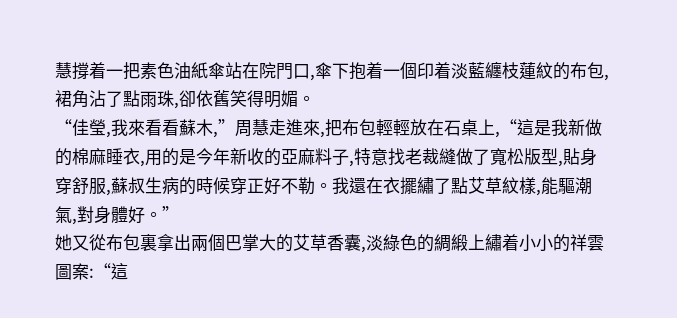慧撐着一把素色油紙傘站在院門口,傘下抱着一個印着淡藍纏枝蓮紋的布包,裙角沾了點雨珠,卻依舊笑得明媚。
“佳瑩,我來看看蘇木,”周慧走進來,把布包輕輕放在石桌上,“這是我新做的棉麻睡衣,用的是今年新收的亞麻料子,特意找老裁縫做了寬松版型,貼身穿舒服,蘇叔生病的時候穿正好不勒。我還在衣擺繡了點艾草紋樣,能驅潮氣,對身體好。”
她又從布包裏拿出兩個巴掌大的艾草香囊,淡綠色的綢緞上繡着小小的祥雲圖案:“這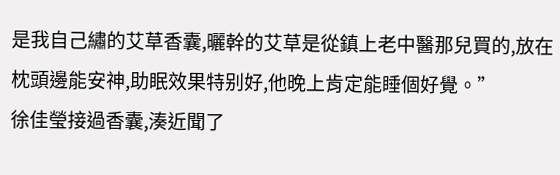是我自己繡的艾草香囊,曬幹的艾草是從鎮上老中醫那兒買的,放在枕頭邊能安神,助眠效果特别好,他晚上肯定能睡個好覺。”
徐佳瑩接過香囊,湊近聞了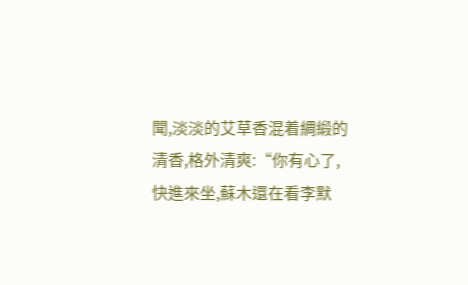聞,淡淡的艾草香混着綢緞的清香,格外清爽:“你有心了,快進來坐,蘇木還在看李默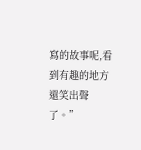寫的故事呢,看到有趣的地方還笑出聲了。”